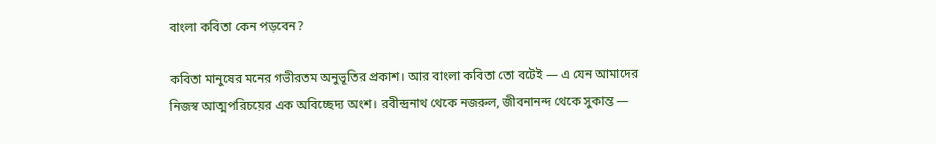বাংলা কবিতা কেন পড়বেন?

কবিতা মানুষের মনের গভীরতম অনুভূতির প্রকাশ। আর বাংলা কবিতা তো বটেই — এ যেন আমাদের নিজস্ব আত্মপরিচয়ের এক অবিচ্ছেদ্য অংশ। রবীন্দ্রনাথ থেকে নজরুল, জীবনানন্দ থেকে সুকান্ত —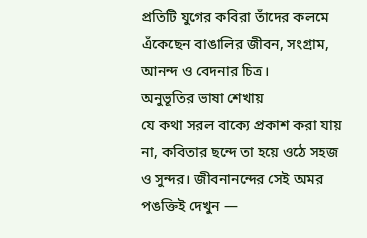প্রতিটি যুগের কবিরা তাঁদের কলমে এঁকেছেন বাঙালির জীবন, সংগ্রাম, আনন্দ ও বেদনার চিত্র।
অনুভূতির ভাষা শেখায়
যে কথা সরল বাক্যে প্রকাশ করা যায় না, কবিতার ছন্দে তা হয়ে ওঠে সহজ ও সুন্দর। জীবনানন্দের সেই অমর পঙক্তিই দেখুন —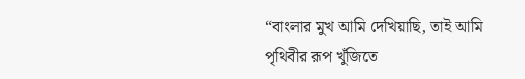“বাংলার মুখ আমি দেখিয়াছি, তাই আমি পৃথিবীর রূপ খুঁজিতে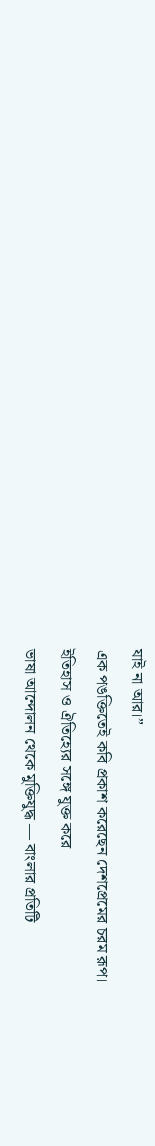যাই না আর।”
এক পঙক্তিতেই কবি প্রকাশ করেছেন দেশপ্রেমের চরম রূপ।
ইতিহাস ও ঐতিহ্যের সঙ্গে যুক্ত করে
ভাষা আন্দোলন থেকে মুক্তিযুদ্ধ — বাংলার প্রতিটি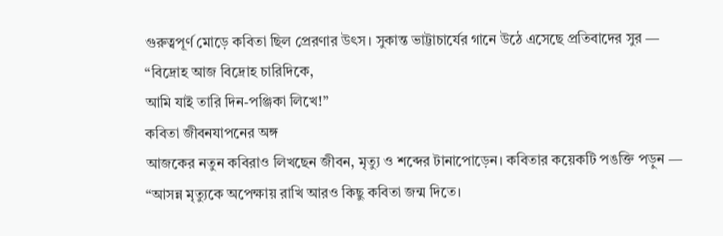গুরুত্বপূর্ণ মোড়ে কবিতা ছিল প্রেরণার উৎস। সুকান্ত ভাট্টাচার্যের গানে উঠে এসেছে প্রতিবাদের সুর —
“বিদ্রোহ আজ বিদ্রোহ চারিদিকে,
আমি যাই তারি দিন-পঞ্জিকা লিখে!”
কবিতা জীবনযাপনের অঙ্গ
আজকের নতুন কবিরাও লিখছেন জীবন, মৃত্যু ও শব্দের টানাপোড়েন। কবিতার কয়েকটি পঙক্তি পড়ুন —
“আসন্ন মৃত্যুকে অপেক্ষায় রাখি আরও কিছু কবিতা জন্ম দিতে।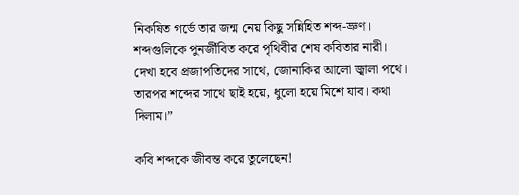নিকষিত গর্ভে তার জন্ম নেয় কিছু সন্নিহিত শব্দ-ভ্রুণ।
শব্দগুলিকে পুনর্জীবিত করে পৃথিবীর শেষ কবিতার নারী।
দেখা হবে প্রজাপতিদের সাথে, জোনাকির আলো জ্বালা পথে।
তারপর শব্দের সাথে ছাই হয়ে, ধুলো হয়ে মিশে যাব। কথা দিলাম।”

কবি শব্দকে জীবন্ত করে তুলেছেন!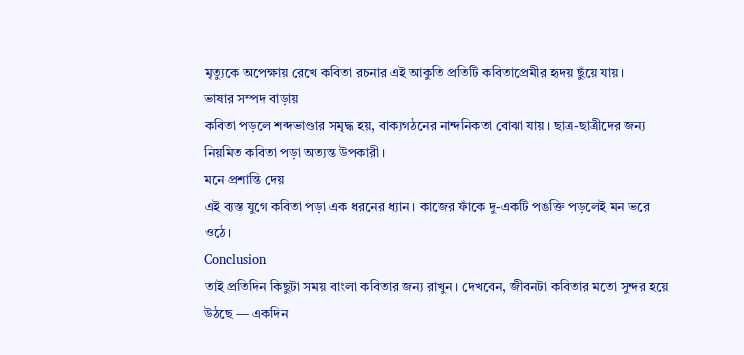মৃত্যুকে অপেক্ষায় রেখে কবিতা রচনার এই আকুতি প্রতিটি কবিতাপ্রেমীর হৃদয় ছুঁয়ে যায়।
ভাষার সম্পদ বাড়ায়
কবিতা পড়লে শব্দভাণ্ডার সমৃদ্ধ হয়, বাক্যগঠনের নান্দনিকতা বোঝা যায়। ছাত্র-ছাত্রীদের জন্য নিয়মিত কবিতা পড়া অত্যন্ত উপকারী।
মনে প্রশান্তি দেয়
এই ব্যস্ত যুগে কবিতা পড়া এক ধরনের ধ্যান। কাজের ফাঁকে দু-একটি পঙক্তি পড়লেই মন ভরে ওঠে।
Conclusion
তাই প্রতিদিন কিছুটা সময় বাংলা কবিতার জন্য রাখুন। দেখবেন, জীবনটা কবিতার মতো সুন্দর হয়ে উঠছে — একদিন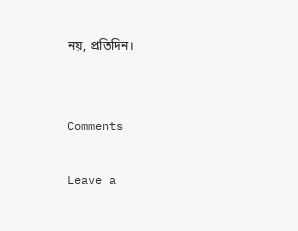নয়, প্রতিদিন।


Comments

Leave a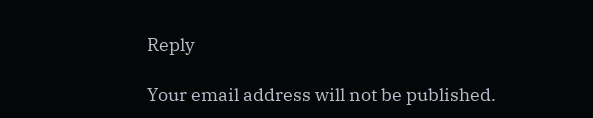Reply

Your email address will not be published.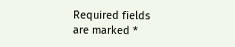Required fields are marked *